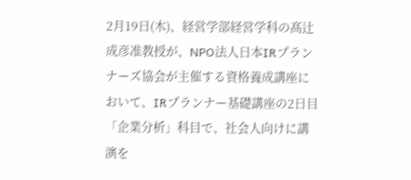2月19日(木)、経営学部経営学科の髙辻成彦准教授が、NPO法人日本IRプランナーズ協会が主催する資格養成講座において、IRプランナー基礎講座の2日目「企業分析」科目で、社会人向けに講演を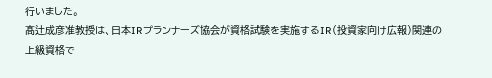行いました。
髙辻成彦准教授は、日本IRプランナーズ協会が資格試験を実施するIR(投資家向け広報)関連の上級資格で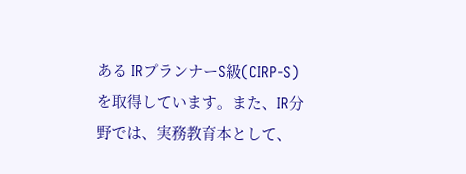ある IRプランナーS級(CIRP-S)を取得しています。また、IR分野では、実務教育本として、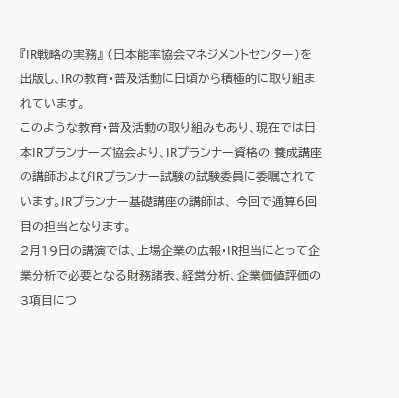『IR戦略の実務』 (日本能率協会マネジメントセンター)を出版し、IRの教育・普及活動に日頃から積極的に取り組まれています。
このような教育・普及活動の取り組みもあり、現在では日本IRプランナーズ協会より、IRプランナー資格の 養成講座の講師およびIRプランナー試験の試験委員に委嘱されています。IRプランナー基礎講座の講師は、 今回で通算6回目の担当となります。
2月19日の講演では、上場企業の広報・IR担当にとって企業分析で必要となる財務諸表、経営分析、企業価値評価の3項目につ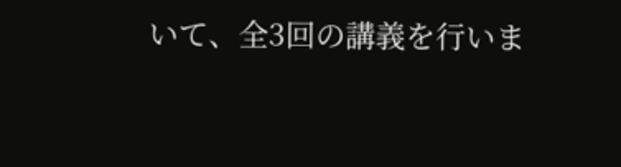いて、全3回の講義を行いま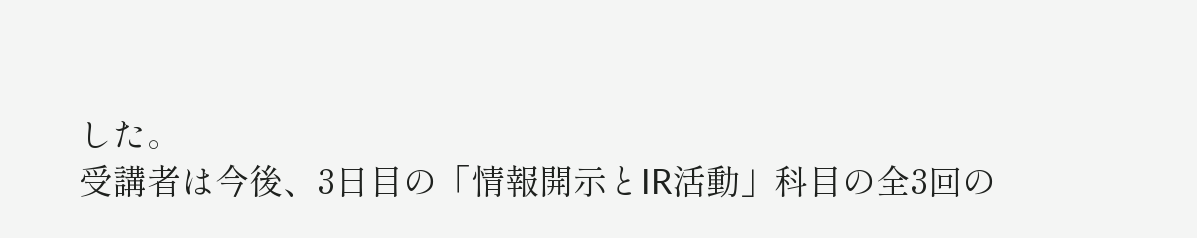した。
受講者は今後、3日目の「情報開示とIR活動」科目の全3回の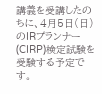講義を受講したのちに、4月5日(日)のIRプランナー(CIRP)検定試験を受験する予定です。